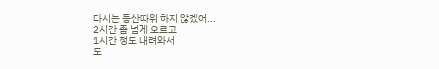다시는 등산따위 하지 않겠어...
2시간 좀 넘게 오르고
1시간 정도 내려와서
도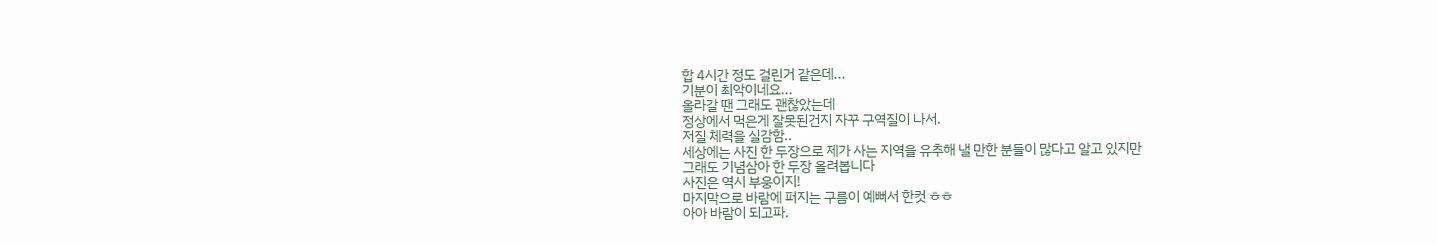합 4시간 정도 걸린거 같은데...
기분이 최악이네요...
올라갈 땐 그래도 괜찮았는데
정상에서 먹은게 잘못된건지 자꾸 구역질이 나서.
저질 체력을 실감함..
세상에는 사진 한 두장으로 제가 사는 지역을 유추해 낼 만한 분들이 많다고 알고 있지만
그래도 기념삼아 한 두장 올려봅니다
사진은 역시 부웅이지!
마지막으로 바람에 퍼지는 구름이 예뻐서 한컷 ㅎㅎ
아아 바람이 되고파.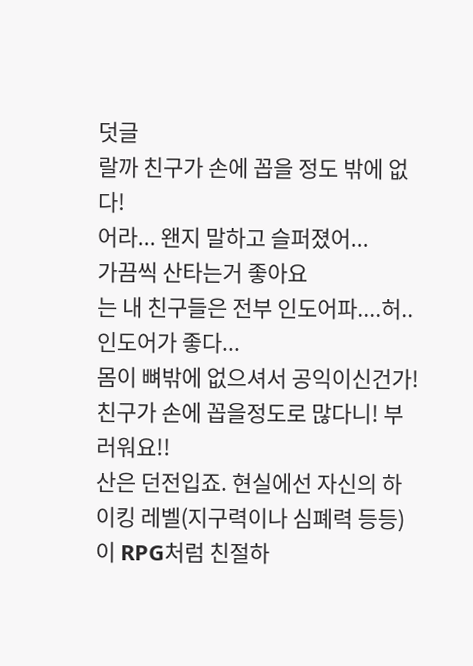덧글
랄까 친구가 손에 꼽을 정도 밖에 없다!
어라... 왠지 말하고 슬퍼졌어...
가끔씩 산타는거 좋아요
는 내 친구들은 전부 인도어파....허..
인도어가 좋다...
몸이 뼈밖에 없으셔서 공익이신건가!
친구가 손에 꼽을정도로 많다니! 부러워요!!
산은 던전입죠. 현실에선 자신의 하이킹 레벨(지구력이나 심폐력 등등) 이 RPG처럼 친절하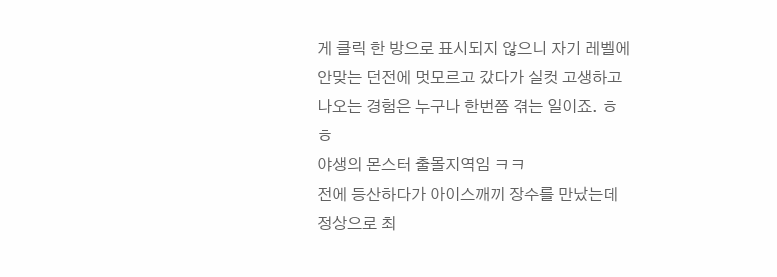게 클릭 한 방으로 표시되지 않으니 자기 레벨에 안맞는 던전에 멋모르고 갔다가 실컷 고생하고 나오는 경험은 누구나 한번쯤 겪는 일이죠. ㅎㅎ
야생의 몬스터 출몰지역임 ㅋㅋ
전에 등산하다가 아이스깨끼 장수를 만났는데 정상으로 최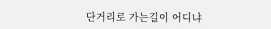단거리로 가는길이 어디냐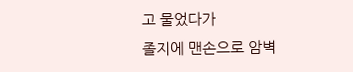고 물었다가
졸지에 맨손으로 암벽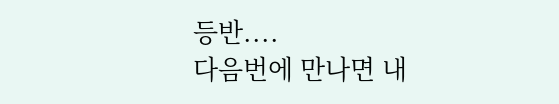등반....
다음번에 만나면 내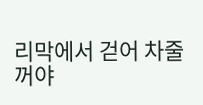리막에서 걷어 차줄꺼야